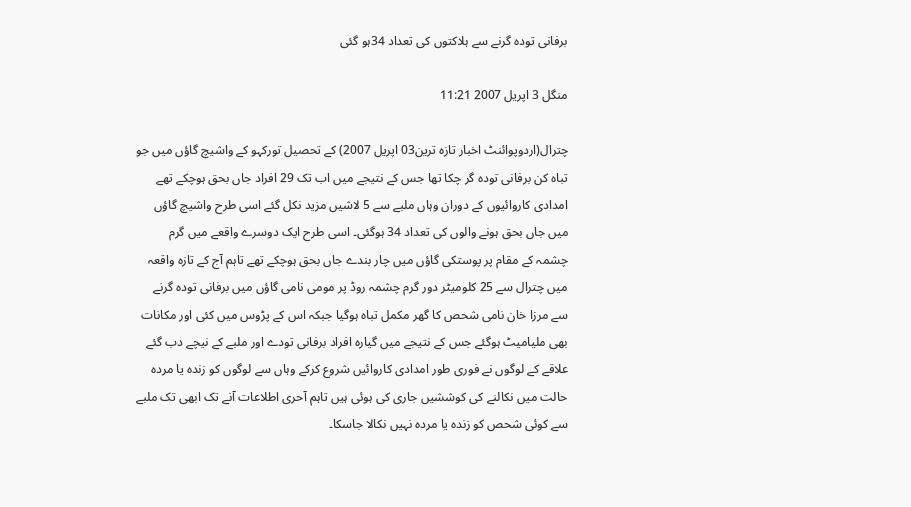برفانی تودہ گرنے سے ہلاکتوں کی تعداد 34ہو گئی

منگل 3 اپریل 2007 11:21

چترال(اردوپوائنٹ اخبار تازہ ترین03 اپریل 2007) کے تحصیل تورکہو کے واشیچ گاؤں میں جو تباہ کن برفانی تودہ گر چکا تھا جس کے نتیجے میں اب تک 29 افراد جاں بحق ہوچکے تھے امدادی کاروائیوں کے دوران وہاں ملبے سے 5 لاشیں مزید نکل گئے اسی طرح واشیچ گاؤں میں جاں بحق ہونے والوں کی تعداد 34 ہوگئی۔ اسی طرح ایک دوسرے واقعے میں گرم چشمہ کے مقام پر پوستکی گاؤں میں چار بندے جاں بحق ہوچکے تھے تاہم آج کے تازہ واقعہ میں چترال سے 25 کلومیٹر دور گرم چشمہ روڈ پر مومی نامی گاؤں میں برفانی تودہ گرنے سے مرزا خان نامی شحص کا گھر مکمل تباہ ہوگیا جبکہ اس کے پڑوس میں کئی اور مکانات بھی ملیامیٹ ہوگئے جس کے نتیجے میں گیارہ افراد برفانی تودے اور ملبے کے نیچے دب گئے علاقے کے لوگوں نے فوری طور امدادی کاروائیں شروع کرکے وہاں سے لوگوں کو زندہ یا مردہ حالت میں نکالنے کی کوششیں جاری کی ہوئی ہیں تاہم آحری اطلاعات آنے تک ابھی تک ملبے سے کوئی شحص کو زندہ یا مردہ نہیں نکالا جاسکا۔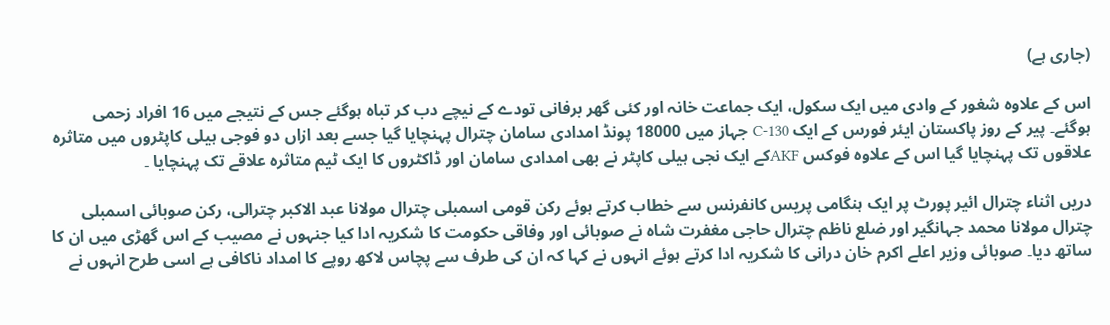(جاری ہے)

اس کے علاوہ شغور کے وادی میں ایک سکول، ایک جماعت خانہ اور کئی گھر برفانی تودے کے نیچے دب کر تباہ ہوگئے جس کے نتیجے میں 16 افراد زحمی ہوگئے۔ پیر کے روز پاکستان ایئر فورس کے ایک C-130 جہاز میں 18000 پونڈ امدادی سامان چترال پہنچایا گیا جسے بعد ازاں دو فوجی ہیلی کاپٹروں میں متاثرہ علاقوں تک پہنچایا گیا اس کے علاوہ فوکس AKFکے ایک نجی ہیلی کاپٹر نے بھی امدادی سامان اور ڈاکٹروں کا ایک ٹیم متاثرہ علاقے تک پہنچایا ۔

دریں اثناء چترال ائیر پورٹ پر ایک ہنگامی پریس کانفرنس سے خطاب کرتے ہوئے رکن قومی اسمبلی چترال مولانا عبد الاکبر چترالی، رکن صوبائی اسمبلی چترال مولانا محمد جہانگیر اور ضلع ناظم چترال حاجی مغفرت شاہ نے صوبائی اور وفاقی حکومت کا شکریہ ادا کیا جنہوں نے مصیب کے اس گھڑی میں ان کا ساتھ دیا۔ صوبائی وزیر اعلے اکرم خان درانی کا شکریہ ادا کرتے ہوئے انہوں نے کہا کہ ان کی طرف سے پچاس لاکھ روپے کا امداد ناکافی ہے اسی طرح انہوں نے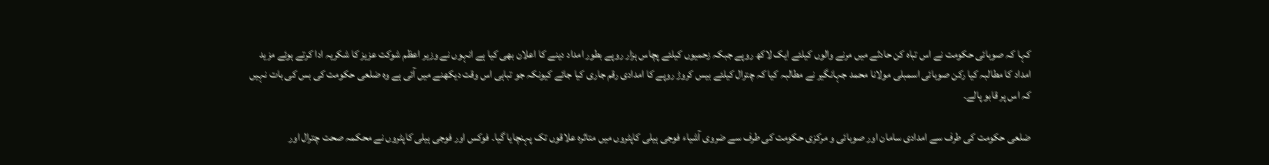کہا کہ صوبائی حکومت نے اس تباہ کن حادثے میں مرنے والوں کیلئے ایک لاکھ روپے جبکہ زحمیوں کیلئے پچاس ہزار روپے بطور امداد دینے کا اعلان بھی کیا ہے انہوں نے وزیر اعظم شوکت عزیز کا شکریہ ادا کرتے ہوئے مزید امداد کا مطالبہ کیا رکن صوبائی اسمبلی مولانا محمد جہانگیر نے مطالبہ کیا کہ چترال کیلئے بیس کروڑ روپے کا امدادی رقم جاری کیا جائے کیونکہ جو تباہی اس وقت دیکھنے میں آئی ہے وہ ضلعی حکومت کی بس کی بات نہیں کہ اس پر قابو پالے۔

ضلعی حکومت کی طرف سے امدادی سامان اور صوبائی و مرکزی حکومت کی طرف سے ضروی آشیاء فوجی ہیلی کاپٹروں میں متاثرہ علاقوں تک پہنچایا گیا۔ فوکس اور فوجی ہیلی کاپٹروں نے محکمہ صحت چترال اور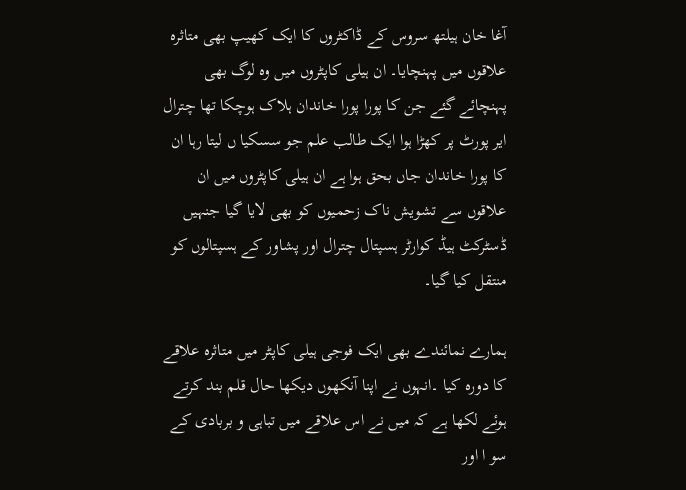آغا خان ہیلتھ سروس کے ڈاکٹروں کا ایک کھیپ بھی متاثرہ علاقوں میں پہنچایا۔ ان ہیلی کاپٹروں میں وہ لوگ بھی پہنچائے گئے جن کا پورا پورا خاندان ہلاک ہوچکا تھا چترال ایر پورٹ پر کھڑا ہوا ایک طالب علم جو سسکیا ں لیتا رہا ان کا پورا خاندان جاں بحق ہوا ہے ان ہیلی کاپٹروں میں ان علاقوں سے تشویش ناک زحمیوں کو بھی لایا گیا جنہیں ڈسٹرکٹ ہیڈ کوارٹر ہسپتال چترال اور پشاور کے ہسپتالوں کو منتقل کیا گیا۔

ہمارے نمائندے بھی ایک فوجی ہیلی کاپٹر میں متاثرہ علاقے کا دورہ کیا ۔انہوں نے اپنا آنکھوں دیکھا حال قلم بند کرتے ہوئے لکھا ہے کہ میں نے اس علاقے میں تباہی و بربادی کے سو ا اور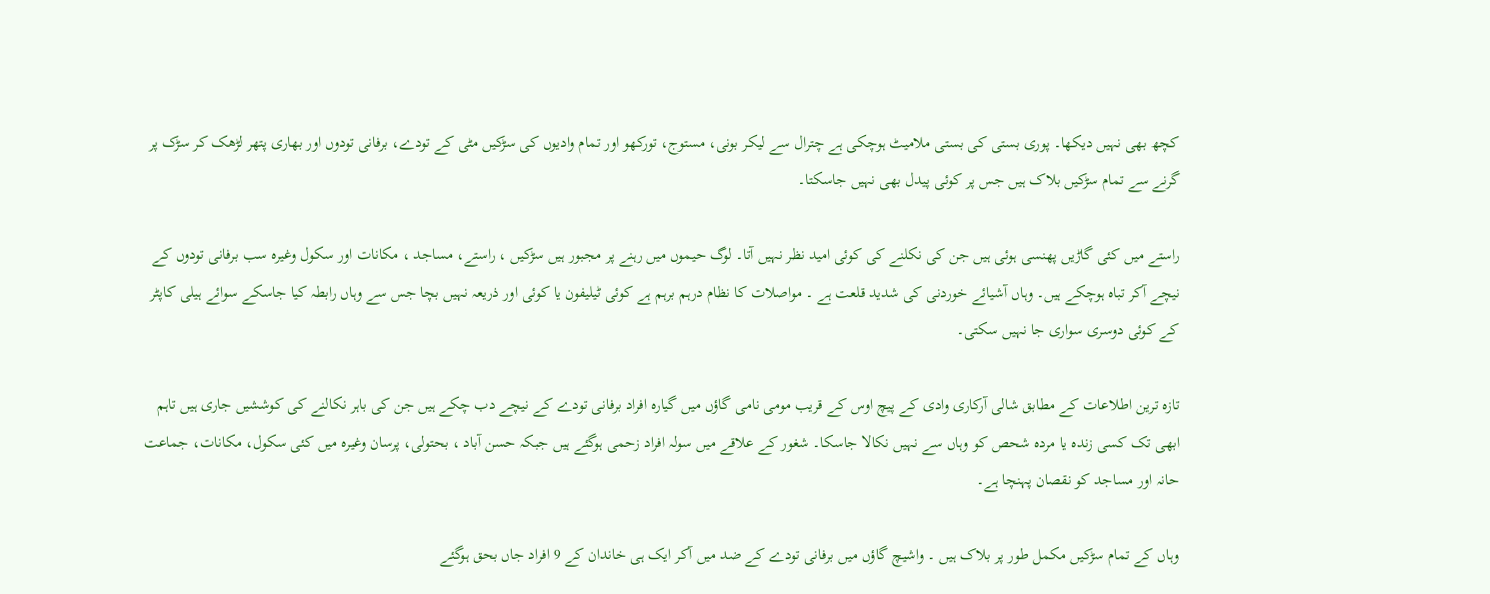کچھ بھی نہیں دیکھا۔ پوری بستی کی بستی ملامیٹ ہوچکی ہے چترال سے لیکر بونی، مستوج، تورکھو اور تمام وادیوں کی سڑکیں مٹی کے تودے، برفانی تودوں اور بھاری پتھر لڑھک کر سڑک پر گرنے سے تمام سڑکیں بلاک ہیں جس پر کوئی پیدل بھی نہیں جاسکتا۔

راستے میں کئی گاڑیں پھنسی ہوئی ہیں جن کی نکلنے کی کوئی امید نظر نہیں آتا۔ لوگ حیموں میں رہنے پر مجبور ہیں سڑکیں ، راستے، مساجد ، مکانات اور سکول وغیرہ سب برفانی تودوں کے نیچے آکر تباہ ہوچکے ہیں۔ وہاں آشیائے خوردنی کی شدید قلعت ہے ۔ مواصلات کا نظام درہم برہم ہے کوئی ٹیلیفون یا کوئی اور ذریعہ نہیں بچا جس سے وہاں رابطہ کیا جاسکے سوائے ہیلی کاپٹر کے کوئی دوسری سواری جا نہیں سکتی۔

تازہ ترین اطلاعات کے مطابق شالی آرکاری وادی کے پیچ اوس کے قریب مومی نامی گاؤں میں گیارہ افراد برفانی تودے کے نیچے دب چکے ہیں جن کی باہر نکالنے کی کوششیں جاری ہیں تاہم ابھی تک کسی زندہ یا مردہ شحص کو وہاں سے نہیں نکالا جاسکا۔ شغور کے علاقے میں سولہ افراد زحمی ہوگئے ہیں جبکہ حسن آباد ، بحتولی، پرسان وغیرہ میں کئی سکول، مکانات، جماعت حانہ اور مساجد کو نقصان پہنچا ہے۔

وہاں کے تمام سڑکیں مکمل طور پر بلاک ہیں ۔ واشیچ گاؤں میں برفانی تودے کے ضد میں آکر ایک ہی خاندان کے 9 افراد جاں بحق ہوگئے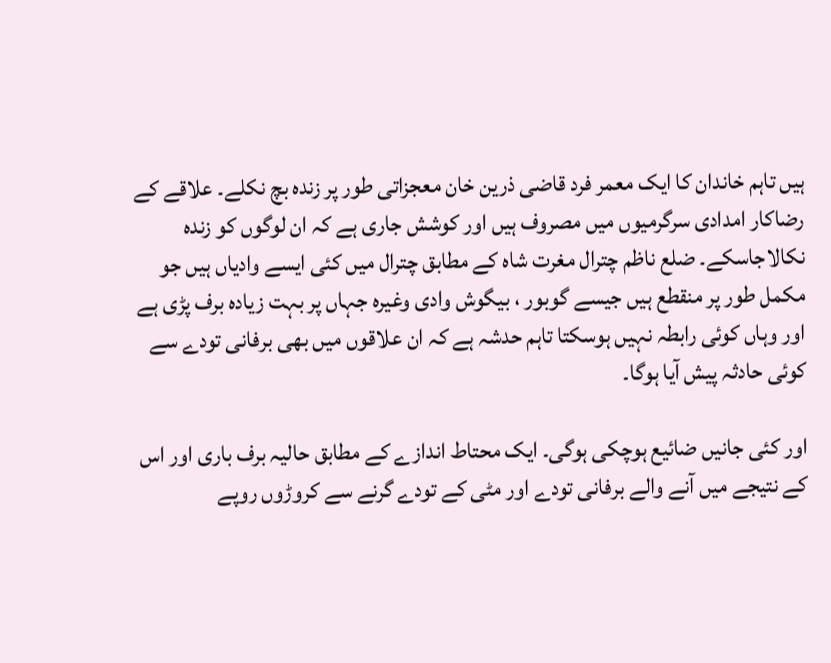ہیں تاہم خاندان کا ایک معمر فرد قاضی ذرین خان معجزاتی طور پر زندہ بچ نکلے۔ علاقے کے رضاکار امدادی سرگرمیوں میں مصروف ہیں اور کوشش جاری ہے کہ ان لوگوں کو زندہ نکالاجاسکے۔ ضلع ناظم چترال مغرت شاہ کے مطابق چترال میں کئی ایسے وادیاں ہیں جو مکمل طور پر منقطع ہیں جیسے گوبور ، بیگوش وادی وغیرہ جہاں پر بہت زیادہ برف پڑی ہے اور وہاں کوئی رابطہ نہیں ہوسکتا تاہم حدشہ ہے کہ ان علاقوں میں بھی برفانی تودے سے کوئی حادثہ پیش آیا ہوگا۔

اور کئی جانیں ضائیع ہوچکی ہوگی۔ ایک محتاط اندازے کے مطابق حالیہ برف باری اور اس کے نتیجے میں آنے والے برفانی تودے اور مٹی کے تودے گرنے سے کروڑوں روپے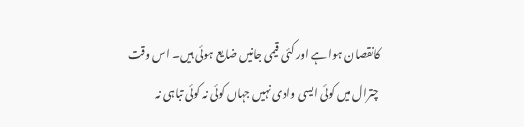کانقصان ہوا ہے اور کئی قیمی جانیں ضایع ہوئی ہیں۔ اس وقت چترال میں کوئی ایسی وادی نہیں جہاں کوئی نہ کوئی تباہی نہ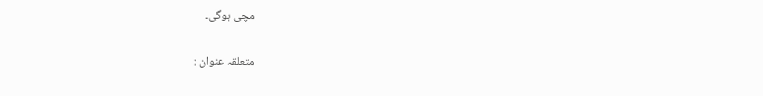مچی ہوگی۔

متعلقہ عنوان :